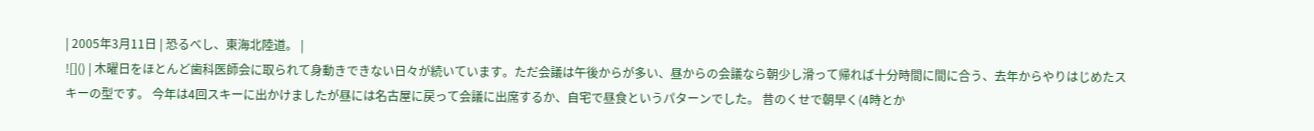| 2005年3月11日 | 恐るべし、東海北陸道。 |
![]() | 木曜日をほとんど歯科医師会に取られて身動きできない日々が続いています。ただ会議は午後からが多い、昼からの会議なら朝少し滑って帰れば十分時間に間に合う、去年からやりはじめたスキーの型です。 今年は4回スキーに出かけましたが昼には名古屋に戻って会議に出席するか、自宅で昼食というパターンでした。 昔のくせで朝早く(4時とか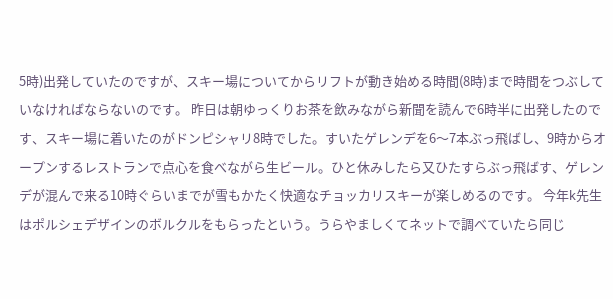5時)出発していたのですが、スキー場についてからリフトが動き始める時間(8時)まで時間をつぶしていなければならないのです。 昨日は朝ゆっくりお茶を飲みながら新聞を読んで6時半に出発したのです、スキー場に着いたのがドンピシャリ8時でした。すいたゲレンデを6〜7本ぶっ飛ばし、9時からオープンするレストランで点心を食べながら生ビール。ひと休みしたら又ひたすらぶっ飛ばす、ゲレンデが混んで来る10時ぐらいまでが雪もかたく快適なチョッカリスキーが楽しめるのです。 今年k先生はポルシェデザインのボルクルをもらったという。うらやましくてネットで調べていたら同じ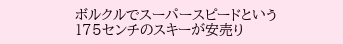ボルクルでスーパースピードという175センチのスキーが安売り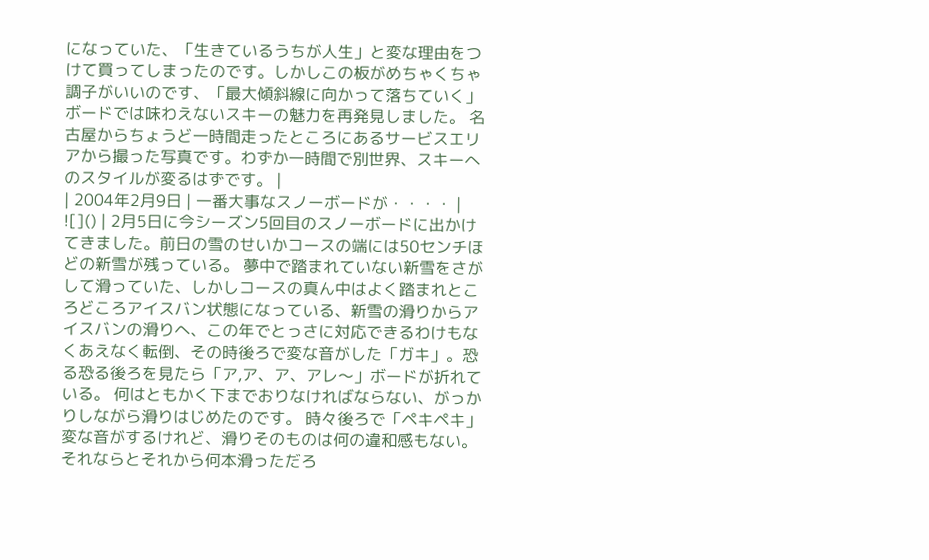になっていた、「生きているうちが人生」と変な理由をつけて買ってしまったのです。しかしこの板がめちゃくちゃ調子がいいのです、「最大傾斜線に向かって落ちていく」ボードでは味わえないスキーの魅力を再発見しました。 名古屋からちょうど一時間走ったところにあるサービスエリアから撮った写真です。わずか一時間で別世界、スキーへのスタイルが変るはずです。 |
| 2004年2月9日 | 一番大事なスノーボードが・・・・ |
![]() | 2月5日に今シーズン5回目のスノーボードに出かけてきました。前日の雪のせいかコースの端には50センチほどの新雪が残っている。 夢中で踏まれていない新雪をさがして滑っていた、しかしコースの真ん中はよく踏まれところどころアイスバン状態になっている、新雪の滑りからアイスバンの滑りへ、この年でとっさに対応できるわけもなくあえなく転倒、その時後ろで変な音がした「ガキ」。恐る恐る後ろを見たら「ア,ア、ア、アレ〜」ボードが折れている。 何はともかく下までおりなければならない、がっかりしながら滑りはじめたのです。 時々後ろで「ペキペキ」変な音がするけれど、滑りそのものは何の違和感もない。それならとそれから何本滑っただろ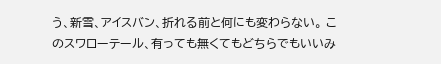う、新雪、アイスバン、折れる前と何にも変わらない。 このスワローテール、有っても無くてもどちらでもいいみ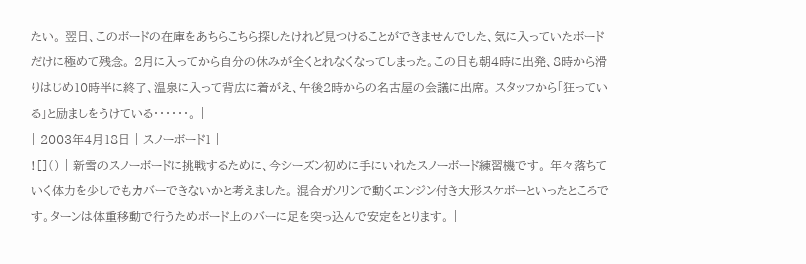たい。 翌日、このボードの在庫をあちらこちら探したけれど見つけることができませんでした、気に入っていたボードだけに極めて残念。 2月に入ってから自分の休みが全くとれなくなってしまった。この日も朝4時に出発、8時から滑りはじめ10時半に終了、温泉に入って背広に着がえ、午後2時からの名古屋の会議に出席。 スタッフから「狂っている」と励ましをうけている・・・・・・。 |
| 2003年4月18日 | スノーボード1 |
![]() | 新雪のスノーボードに挑戦するために、今シーズン初めに手にいれたスノーボード練習機です。 年々落ちていく体力を少しでもカバーできないかと考えました。 混合ガソリンで動くエンジン付き大形スケボーといったところです。ターンは体重移動で行うためボード上のバーに足を突っ込んで安定をとります。 |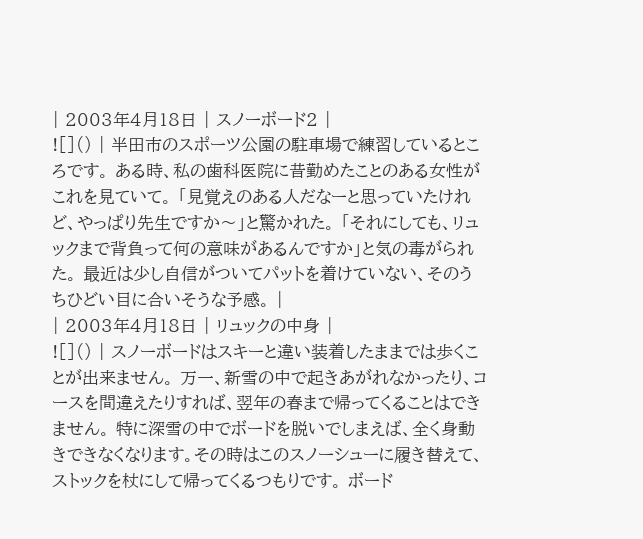| 2003年4月18日 | スノーボード2 |
![]() | 半田市のスポーツ公園の駐車場で練習しているところです。 ある時、私の歯科医院に昔勤めたことのある女性がこれを見ていて。 「見覚えのある人だなーと思っていたけれど、やっぱり先生ですか〜」と驚かれた。 「それにしても、リュックまで背負って何の意味があるんですか」と気の毒がられた。 最近は少し自信がついてパットを着けていない、そのうちひどい目に合いそうな予感。 |
| 2003年4月18日 | リュックの中身 |
![]() | スノーボードはスキーと違い装着したままでは歩くことが出来ません。 万一、新雪の中で起きあがれなかったり、コースを間違えたりすれば、翌年の春まで帰ってくることはできません。 特に深雪の中でボードを脱いでしまえば、全く身動きできなくなります。その時はこのスノーシューに履き替えて、ストックを杖にして帰ってくるつもりです。 ボード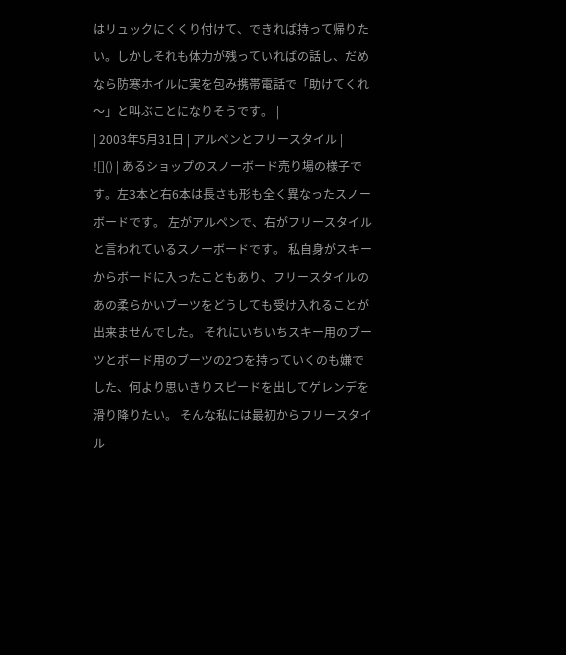はリュックにくくり付けて、できれば持って帰りたい。しかしそれも体力が残っていればの話し、だめなら防寒ホイルに実を包み携帯電話で「助けてくれ〜」と叫ぶことになりそうです。 |
| 2003年5月31日 | アルペンとフリースタイル |
![]() | あるショップのスノーボード売り場の様子です。左3本と右6本は長さも形も全く異なったスノーボードです。 左がアルペンで、右がフリースタイルと言われているスノーボードです。 私自身がスキーからボードに入ったこともあり、フリースタイルのあの柔らかいブーツをどうしても受け入れることが出来ませんでした。 それにいちいちスキー用のブーツとボード用のブーツの2つを持っていくのも嫌でした、何より思いきりスピードを出してゲレンデを滑り降りたい。 そんな私には最初からフリースタイル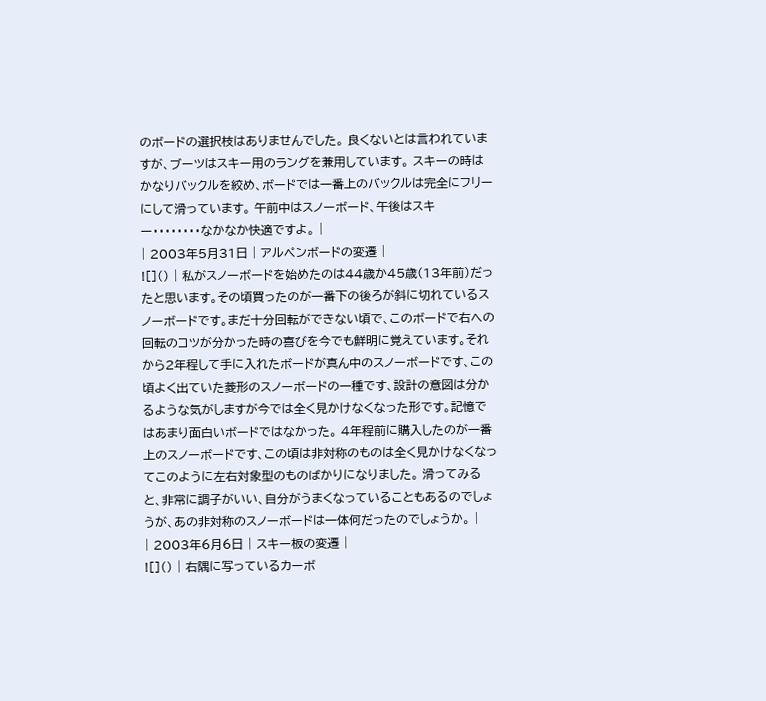のボードの選択枝はありませんでした。 良くないとは言われていますが、ブーツはスキー用のラングを兼用しています。 スキーの時はかなりバックルを絞め、ボードでは一番上のバックルは完全にフリーにして滑っています。 午前中はスノーボード、午後はスキー・・・・・・・・なかなか快適ですよ。 |
| 2003年5月31日 | アルペンボードの変遷 |
![]() | 私がスノーボードを始めたのは44歳か45歳(13年前)だったと思います。その頃買ったのが一番下の後ろが斜に切れているスノーボードです。まだ十分回転ができない頃で、このボードで右への回転のコツが分かった時の喜びを今でも鮮明に覚えています。それから2年程して手に入れたボードが真ん中のスノーボードです、この頃よく出ていた菱形のスノーボードの一種です、設計の意図は分かるような気がしますが今では全く見かけなくなった形です。記憶ではあまり面白いボードではなかった。 4年程前に購入したのが一番上のスノーボードです、この頃は非対称のものは全く見かけなくなってこのように左右対象型のものばかりになりました。 滑ってみると、非常に調子がいい、自分がうまくなっていることもあるのでしょうが、あの非対称のスノーボードは一体何だったのでしょうか。 |
| 2003年6月6日 | スキー板の変遷 |
![]() | 右隅に写っているカーボ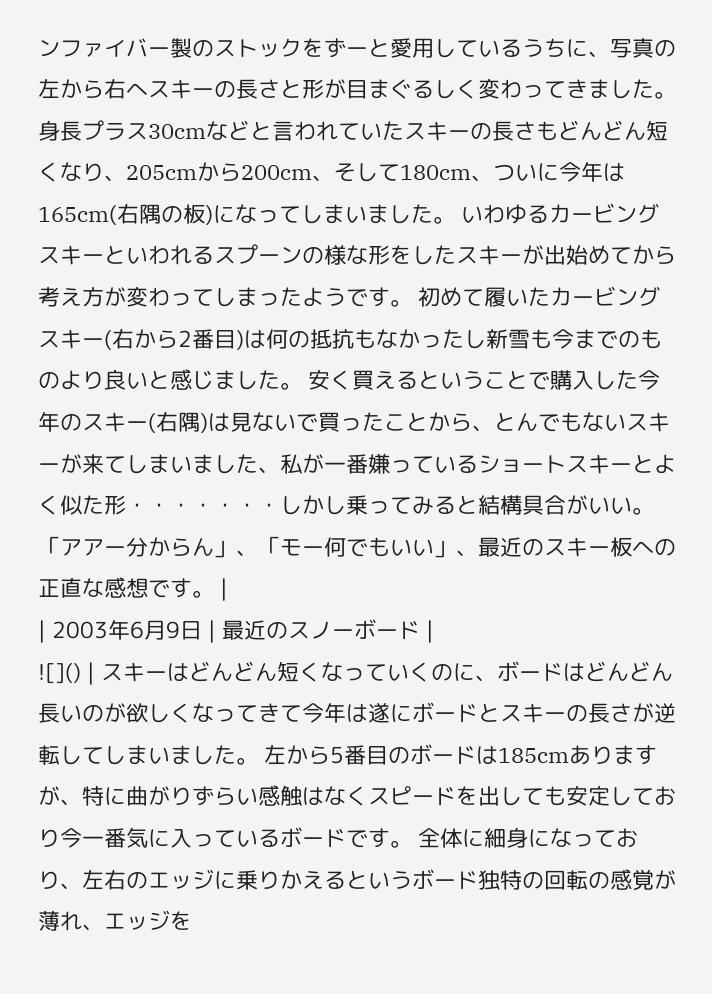ンファイバー製のストックをずーと愛用しているうちに、写真の左から右へスキーの長さと形が目まぐるしく変わってきました。 身長プラス30cmなどと言われていたスキーの長さもどんどん短くなり、205cmから200cm、そして180cm、ついに今年は165cm(右隅の板)になってしまいました。 いわゆるカービングスキーといわれるスプーンの様な形をしたスキーが出始めてから考え方が変わってしまったようです。 初めて履いたカービングスキー(右から2番目)は何の抵抗もなかったし新雪も今までのものより良いと感じました。 安く買えるということで購入した今年のスキー(右隅)は見ないで買ったことから、とんでもないスキーが来てしまいました、私が一番嫌っているショートスキーとよく似た形・・・・・・・しかし乗ってみると結構具合がいい。 「アアー分からん」、「モー何でもいい」、最近のスキー板への正直な感想です。 |
| 2003年6月9日 | 最近のスノーボード |
![]() | スキーはどんどん短くなっていくのに、ボードはどんどん長いのが欲しくなってきて今年は遂にボードとスキーの長さが逆転してしまいました。 左から5番目のボードは185cmありますが、特に曲がりずらい感触はなくスピードを出しても安定しており今一番気に入っているボードです。 全体に細身になっており、左右のエッジに乗りかえるというボード独特の回転の感覚が薄れ、エッジを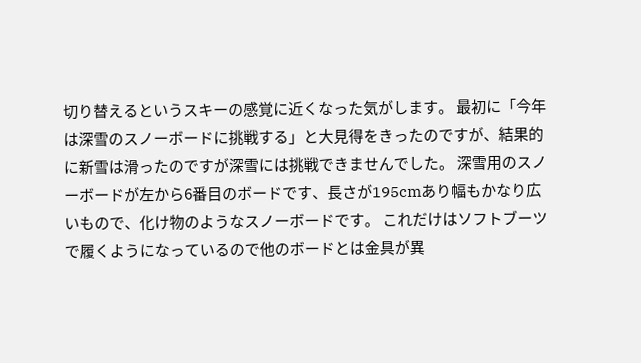切り替えるというスキーの感覚に近くなった気がします。 最初に「今年は深雪のスノーボードに挑戦する」と大見得をきったのですが、結果的に新雪は滑ったのですが深雪には挑戦できませんでした。 深雪用のスノーボードが左から6番目のボードです、長さが195cmあり幅もかなり広いもので、化け物のようなスノーボードです。 これだけはソフトブーツで履くようになっているので他のボードとは金具が異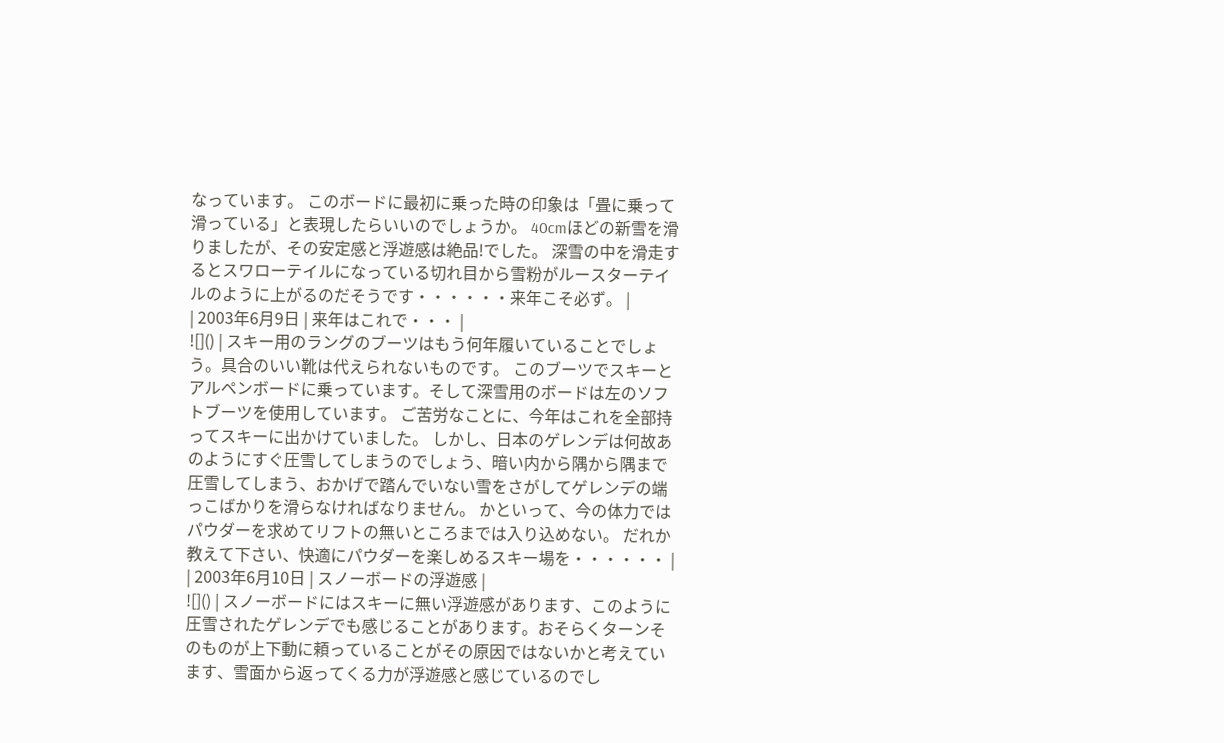なっています。 このボードに最初に乗った時の印象は「畳に乗って滑っている」と表現したらいいのでしょうか。 40cmほどの新雪を滑りましたが、その安定感と浮遊感は絶品!でした。 深雪の中を滑走するとスワローテイルになっている切れ目から雪粉がルースターテイルのように上がるのだそうです・・・・・・来年こそ必ず。 |
| 2003年6月9日 | 来年はこれで・・・ |
![]() | スキー用のラングのブーツはもう何年履いていることでしょう。具合のいい靴は代えられないものです。 このブーツでスキーとアルペンボードに乗っています。そして深雪用のボードは左のソフトブーツを使用しています。 ご苦労なことに、今年はこれを全部持ってスキーに出かけていました。 しかし、日本のゲレンデは何故あのようにすぐ圧雪してしまうのでしょう、暗い内から隅から隅まで圧雪してしまう、おかげで踏んでいない雪をさがしてゲレンデの端っこばかりを滑らなければなりません。 かといって、今の体力ではパウダーを求めてリフトの無いところまでは入り込めない。 だれか教えて下さい、快適にパウダーを楽しめるスキー場を・・・・・・ |
| 2003年6月10日 | スノーボードの浮遊感 |
![]() | スノーボードにはスキーに無い浮遊感があります、このように圧雪されたゲレンデでも感じることがあります。おそらくターンそのものが上下動に頼っていることがその原因ではないかと考えています、雪面から返ってくる力が浮遊感と感じているのでし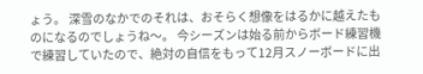ょう。 深雪のなかでのそれは、おそらく想像をはるかに越えたものになるのでしょうね〜。 今シーズンは始る前からボード練習機で練習していたので、絶対の自信をもって12月スノーボードに出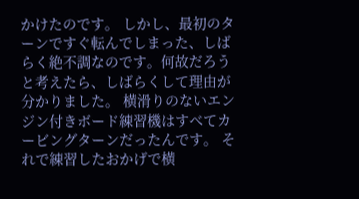かけたのです。 しかし、最初のターンですぐ転んでしまった、しばらく絶不調なのです。何故だろうと考えたら、しばらくして理由が分かりました。 横滑りのないエンジン付きボード練習機はすべてカービングターンだったんです。 それで練習したおかげで横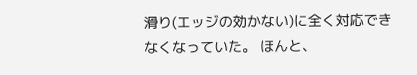滑り(エッジの効かない)に全く対応できなくなっていた。 ほんと、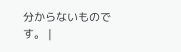分からないものです。 |